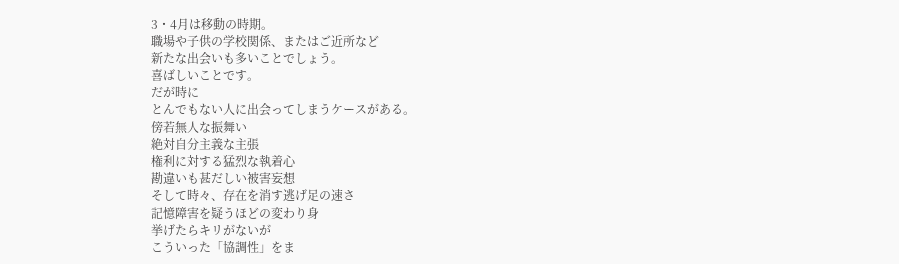3・4月は移動の時期。
職場や子供の学校関係、またはご近所など
新たな出会いも多いことでしょう。
喜ばしいことです。
だが時に
とんでもない人に出会ってしまうケースがある。
傍若無人な振舞い
絶対自分主義な主張
権利に対する猛烈な執着心
勘違いも甚だしい被害妄想
そして時々、存在を消す逃げ足の速さ
記憶障害を疑うほどの変わり身
挙げたらキリがないが
こういった「協調性」をま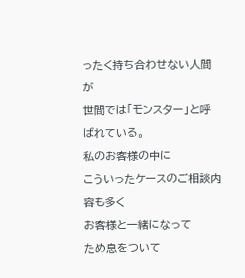ったく持ち合わせない人間が
世間では「モンスター」と呼ばれている。
私のお客様の中に
こういったケースのご相談内容も多く
お客様と一緒になって
ため息をついて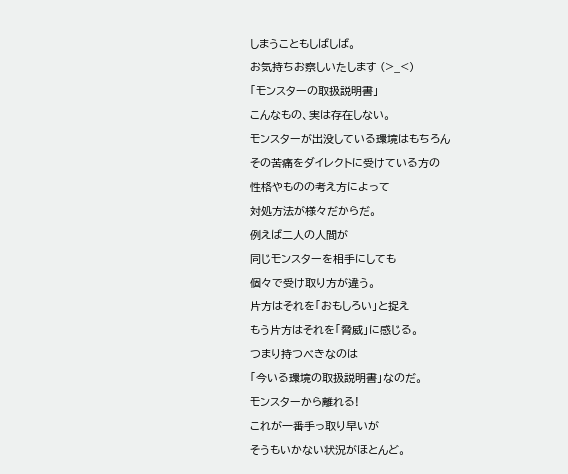しまうこともしばしば。
お気持ちお察しいたします (>_<)
「モンスターの取扱説明書」
こんなもの、実は存在しない。
モンスターが出没している環境はもちろん
その苦痛をダイレクトに受けている方の
性格やものの考え方によって
対処方法が様々だからだ。
例えば二人の人間が
同じモンスターを相手にしても
個々で受け取り方が違う。
片方はそれを「おもしろい」と捉え
もう片方はそれを「脅威」に感じる。
つまり持つべきなのは
「今いる環境の取扱説明書」なのだ。
モンスターから離れる!
これが一番手っ取り早いが
そうもいかない状況がほとんど。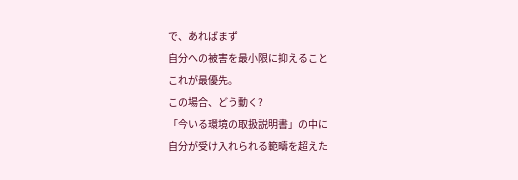で、あればまず
自分への被害を最小限に抑えること
これが最優先。
この場合、どう動く?
「今いる環境の取扱説明書」の中に
自分が受け入れられる範疇を超えた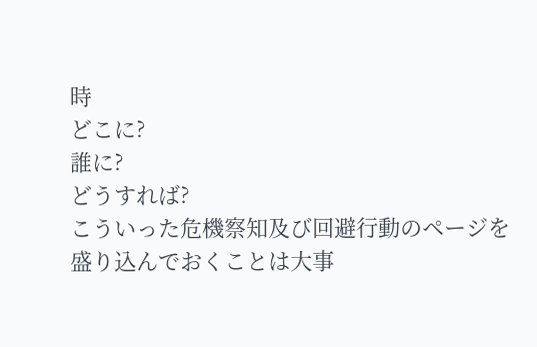時
どこに?
誰に?
どうすれば?
こういった危機察知及び回避行動のページを
盛り込んでおくことは大事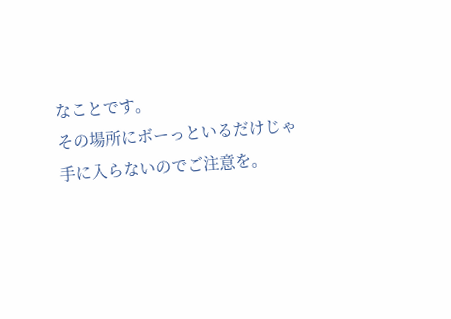なことです。
その場所にボーっといるだけじゃ
手に入らないのでご注意を。